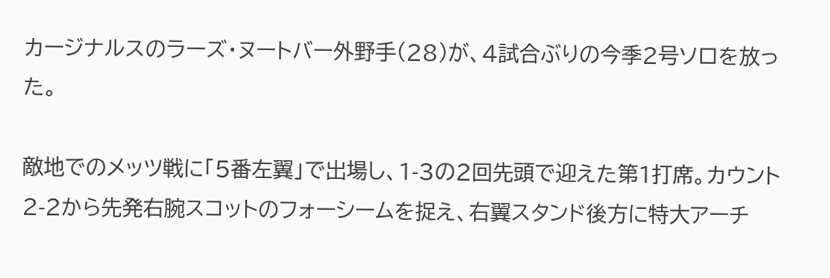カージナルスのラーズ・ヌートバー外野手(28)が、4試合ぶりの今季2号ソロを放った。

敵地でのメッツ戦に「5番左翼」で出場し、1-3の2回先頭で迎えた第1打席。カウント2-2から先発右腕スコットのフォーシームを捉え、右翼スタンド後方に特大アーチ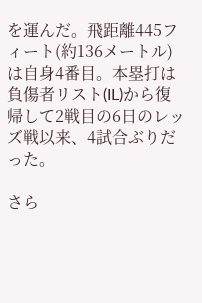を運んだ。飛距離445フィート(約136メートル)は自身4番目。本塁打は負傷者リスト(IL)から復帰して2戦目の6日のレッズ戦以来、4試合ぶりだった。

さら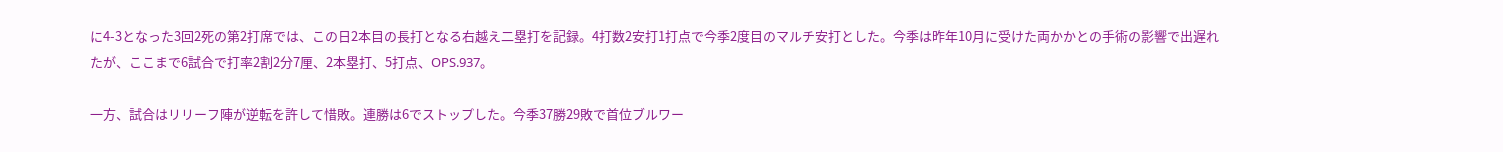に4-3となった3回2死の第2打席では、この日2本目の長打となる右越え二塁打を記録。4打数2安打1打点で今季2度目のマルチ安打とした。今季は昨年10月に受けた両かかとの手術の影響で出遅れたが、ここまで6試合で打率2割2分7厘、2本塁打、5打点、OPS.937。

一方、試合はリリーフ陣が逆転を許して惜敗。連勝は6でストップした。今季37勝29敗で首位ブルワー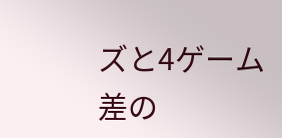ズと4ゲーム差の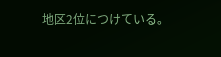地区2位につけている。